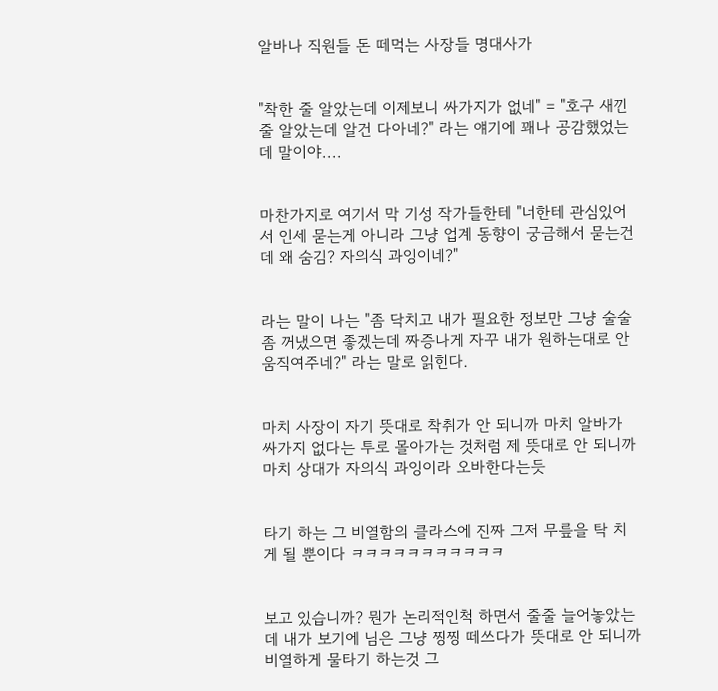알바나 직원들 돈 떼먹는 사장들 명대사가


"착한 줄 알았는데 이제보니 싸가지가 없네" = "호구 새낀줄 알았는데 알건 다아네?" 라는 얘기에 꽤나 공감했었는데 말이야....


마찬가지로 여기서 막 기성 작가들한테 "너한테 관심있어서 인세 묻는게 아니라 그냥 업계 동향이 궁금해서 묻는건데 왜 숨김? 자의식 과잉이네?"


라는 말이 나는 "좀 닥치고 내가 필요한 정보만 그냥 술술 좀 꺼냈으면 좋겠는데 짜증나게 자꾸 내가 원하는대로 안 움직여주네?" 라는 말로 읽힌다.


마치 사장이 자기 뜻대로 착취가 안 되니까 마치 알바가 싸가지 없다는 투로 몰아가는 것처럼 제 뜻대로 안 되니까 마치 상대가 자의식 과잉이라 오바한다는듯


타기 하는 그 비열함의 클라스에 진짜 그저 무릎을 탁 치게 될 뿐이다 ㅋㅋㅋㅋㅋㅋㅋㅋㅋㅋㅋ


보고 있습니까? 뭔가 논리적인척 하면서 줄줄 늘어놓았는데 내가 보기에 님은 그냥 찡찡 떼쓰다가 뜻대로 안 되니까 비열하게 물타기 하는것 그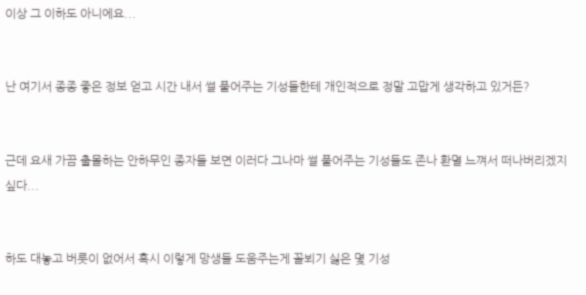이상 그 이하도 아니에요...


난 여기서 종종 좋은 정보 얻고 시간 내서 썰 풀어주는 기성들한테 개인적으로 정말 고맙게 생각하고 있거든?


근데 요새 가끔 출몰하는 안하무인 종자들 보면 이러다 그나마 썰 풀어주는 기성들도 존나 환멸 느껴서 떠나버리겠지 싶다...


하도 대놓고 버릇이 없어서 혹시 이렇게 망생들 도움주는게 꼴뵈기 싫은 몇 기성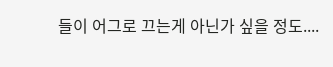들이 어그로 끄는게 아닌가 싶을 정도....